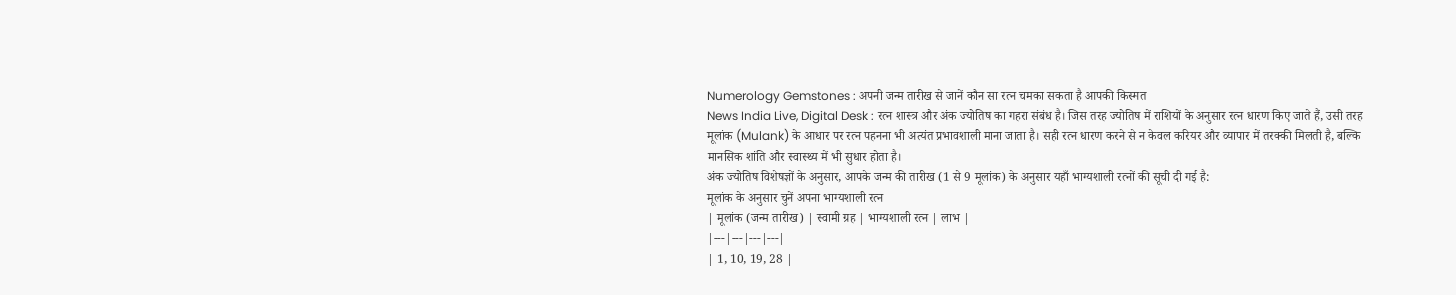Numerology Gemstones : अपनी जन्म तारीख से जानें कौन सा रत्न चमका सकता है आपकी किस्मत
News India Live, Digital Desk : रत्न शास्त्र और अंक ज्योतिष का गहरा संबंध है। जिस तरह ज्योतिष में राशियों के अनुसार रत्न धारण किए जाते हैं, उसी तरह मूलांक (Mulank) के आधार पर रत्न पहनना भी अत्यंत प्रभावशाली माना जाता है। सही रत्न धारण करने से न केवल करियर और व्यापार में तरक्की मिलती है, बल्कि मानसिक शांति और स्वास्थ्य में भी सुधार होता है।
अंक ज्योतिष विशेषज्ञों के अनुसार, आपके जन्म की तारीख (1 से 9 मूलांक) के अनुसार यहाँ भाग्यशाली रत्नों की सूची दी गई है:
मूलांक के अनुसार चुनें अपना भाग्यशाली रत्न
| मूलांक (जन्म तारीख) | स्वामी ग्रह | भाग्यशाली रत्न | लाभ |
|---|---|---|---|
| 1, 10, 19, 28 |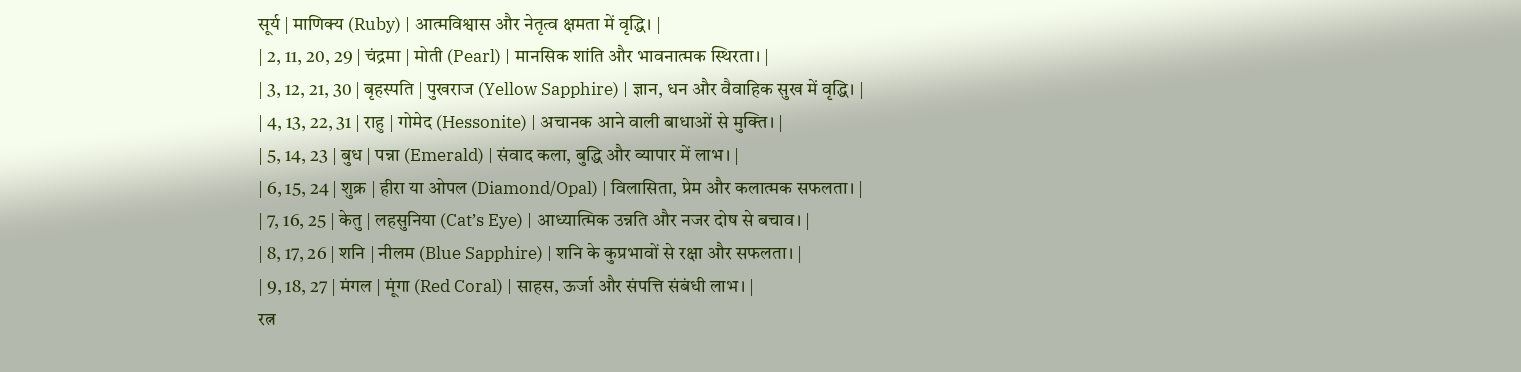सूर्य | माणिक्य (Ruby) | आत्मविश्वास और नेतृत्व क्षमता में वृद्धि। |
| 2, 11, 20, 29 | चंद्रमा | मोती (Pearl) | मानसिक शांति और भावनात्मक स्थिरता। |
| 3, 12, 21, 30 | बृहस्पति | पुखराज (Yellow Sapphire) | ज्ञान, धन और वैवाहिक सुख में वृद्धि। |
| 4, 13, 22, 31 | राहु | गोमेद (Hessonite) | अचानक आने वाली बाधाओं से मुक्ति। |
| 5, 14, 23 | बुध | पन्ना (Emerald) | संवाद कला, बुद्धि और व्यापार में लाभ। |
| 6, 15, 24 | शुक्र | हीरा या ओपल (Diamond/Opal) | विलासिता, प्रेम और कलात्मक सफलता। |
| 7, 16, 25 | केतु | लहसुनिया (Cat’s Eye) | आध्यात्मिक उन्नति और नजर दोष से बचाव। |
| 8, 17, 26 | शनि | नीलम (Blue Sapphire) | शनि के कुप्रभावों से रक्षा और सफलता। |
| 9, 18, 27 | मंगल | मूंगा (Red Coral) | साहस, ऊर्जा और संपत्ति संबंधी लाभ। |
रत्न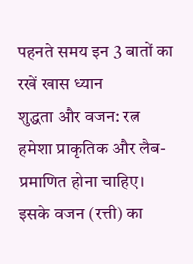पहनते समय इन 3 बातों का रखें खास ध्यान
शुद्धता और वजन: रत्न हमेशा प्राकृतिक और लैब-प्रमाणित होना चाहिए। इसके वजन (रत्ती) का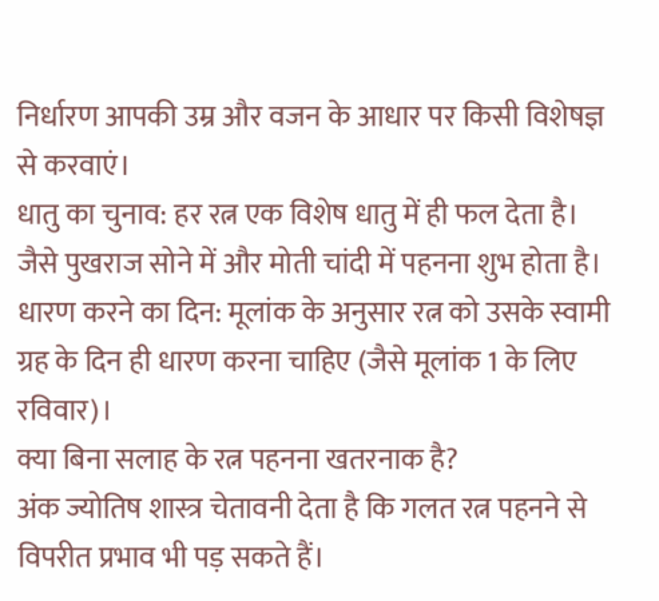निर्धारण आपकी उम्र और वजन के आधार पर किसी विशेषज्ञ से करवाएं।
धातु का चुनाव: हर रत्न एक विशेष धातु में ही फल देता है। जैसे पुखराज सोने में और मोती चांदी में पहनना शुभ होता है।
धारण करने का दिन: मूलांक के अनुसार रत्न को उसके स्वामी ग्रह के दिन ही धारण करना चाहिए (जैसे मूलांक 1 के लिए रविवार)।
क्या बिना सलाह के रत्न पहनना खतरनाक है?
अंक ज्योतिष शास्त्र चेतावनी देता है कि गलत रत्न पहनने से विपरीत प्रभाव भी पड़ सकते हैं।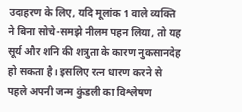उदाहरण के लिए, यदि मूलांक 1 वाले व्यक्ति ने बिना सोचे-समझे नीलम पहन लिया, तो यह सूर्य और शनि की शत्रुता के कारण नुकसानदेह हो सकता है। इसलिए रत्न धारण करने से पहले अपनी जन्म कुंडली का विश्लेषण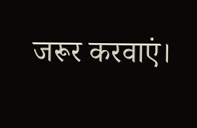जरूर करवाएं।